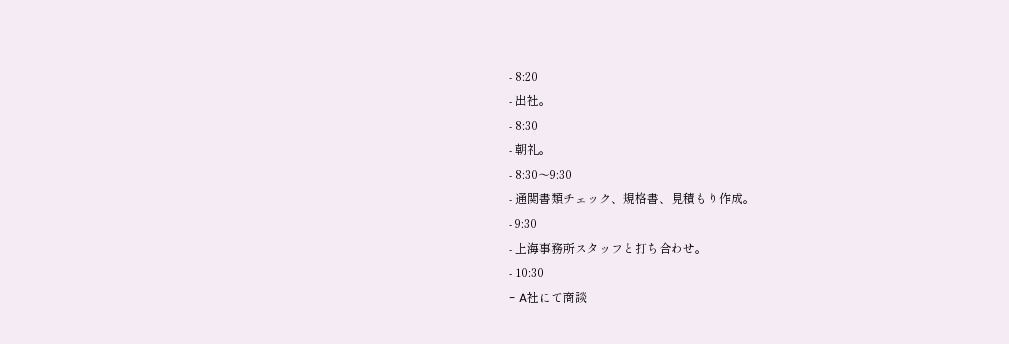- 8:20
- 出社。
- 8:30
- 朝礼。
- 8:30〜9:30
- 通関書類チェック、規格書、見積もり作成。
- 9:30
- 上海事務所スタッフと打ち合わせ。
- 10:30
- A社にて商談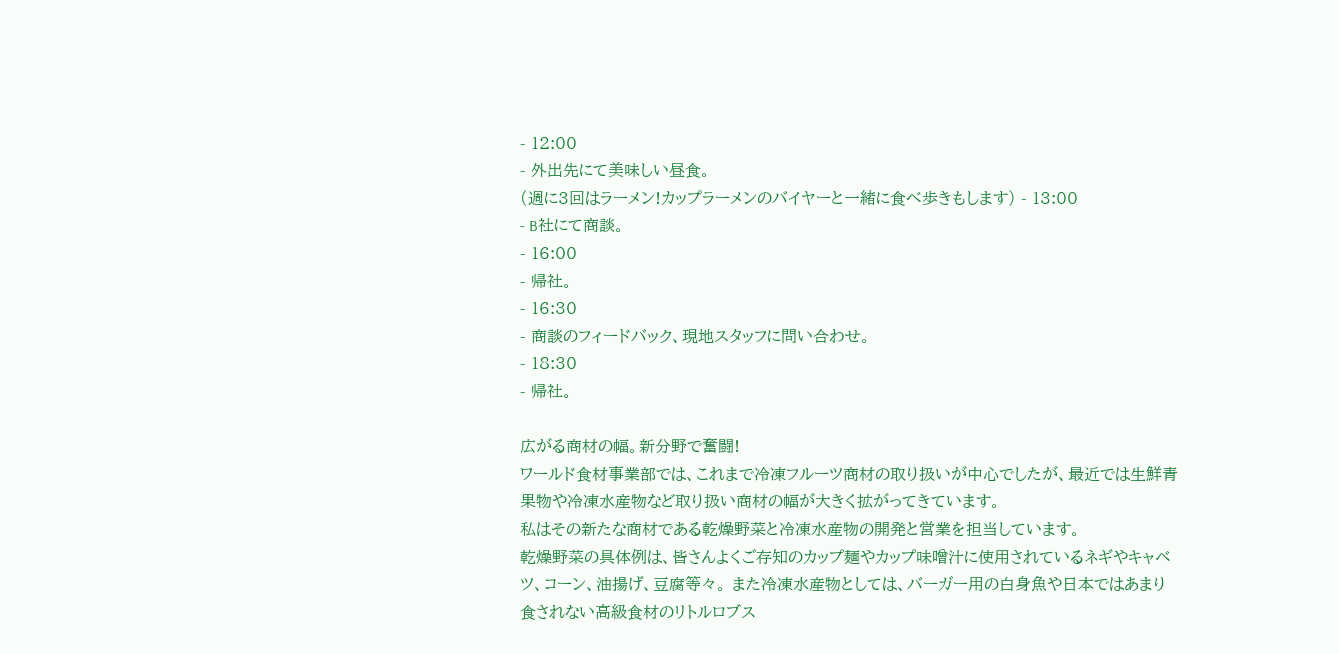- 12:00
- 外出先にて美味しい昼食。
(週に3回はラーメン!カップラーメンのバイヤーと一緒に食べ歩きもします) - 13:00
- B社にて商談。
- 16:00
- 帰社。
- 16:30
- 商談のフィードバック、現地スタッフに問い合わせ。
- 18:30
- 帰社。

広がる商材の幅。新分野で奮闘!
ワールド食材事業部では、これまで冷凍フルーツ商材の取り扱いが中心でしたが、最近では生鮮青果物や冷凍水産物など取り扱い商材の幅が大きく拡がってきています。
私はその新たな商材である乾燥野菜と冷凍水産物の開発と営業を担当しています。
乾燥野菜の具体例は、皆さんよくご存知のカップ麺やカップ味噌汁に使用されているネギやキャベツ、コーン、油揚げ、豆腐等々。 また冷凍水産物としては、バーガー用の白身魚や日本ではあまり食されない高級食材のリトルロブス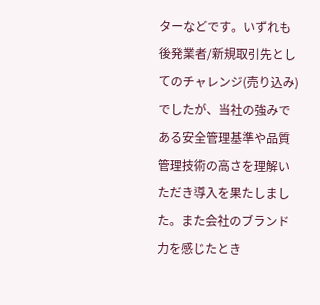ターなどです。いずれも後発業者/新規取引先としてのチャレンジ(売り込み)でしたが、当社の強みである安全管理基準や品質管理技術の高さを理解いただき導入を果たしました。また会社のブランド力を感じたとき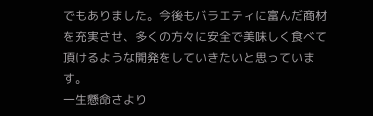でもありました。今後もバラエティに富んだ商材を充実させ、多くの方々に安全で美味しく食べて頂けるような開発をしていきたいと思っています。
一生懸命さより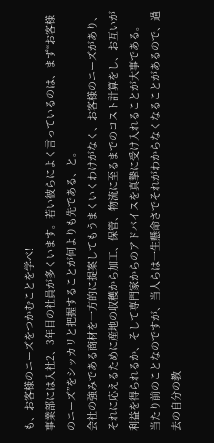も、お客様のニーズをつかむことを学べ!
事業部には入社2、3年目の社員が多くいます。若い彼らによく言っているのは、まず“お客様のニーズ”をシッカリと把握することが何よりも先である、と。
会社の強みである商材を一方的に提案してもうまくいくわけがなく、お客様のニーズがあり、それに応えるために産地の収穫から加工、保管、物流に至るまでのコスト計算をし、お互いが利益を得られるか、そして専門家からのアドバイスを真摯に受け入れることが大事である。
当たり前のことなのですが、当人らは一生懸命さでそれがわからなくなることがあるので、過去の自分の教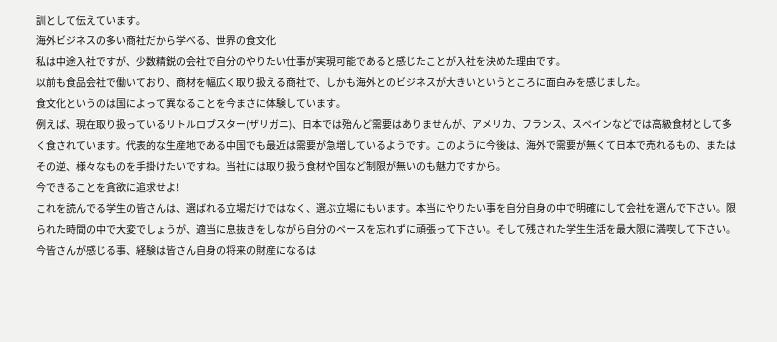訓として伝えています。
海外ビジネスの多い商社だから学べる、世界の食文化
私は中途入社ですが、少数精鋭の会社で自分のやりたい仕事が実現可能であると感じたことが入社を決めた理由です。
以前も食品会社で働いており、商材を幅広く取り扱える商社で、しかも海外とのビジネスが大きいというところに面白みを感じました。
食文化というのは国によって異なることを今まさに体験しています。
例えば、現在取り扱っているリトルロブスター(ザリガニ)、日本では殆んど需要はありませんが、アメリカ、フランス、スペインなどでは高級食材として多く食されています。代表的な生産地である中国でも最近は需要が急増しているようです。このように今後は、海外で需要が無くて日本で売れるもの、またはその逆、様々なものを手掛けたいですね。当社には取り扱う食材や国など制限が無いのも魅力ですから。
今できることを貪欲に追求せよ!
これを読んでる学生の皆さんは、選ばれる立場だけではなく、選ぶ立場にもいます。本当にやりたい事を自分自身の中で明確にして会社を選んで下さい。限られた時間の中で大変でしょうが、適当に息抜きをしながら自分のペースを忘れずに頑張って下さい。そして残された学生生活を最大限に満喫して下さい。今皆さんが感じる事、経験は皆さん自身の将来の財産になるは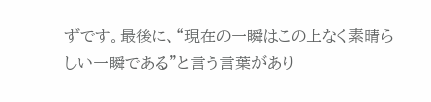ずです。最後に、“現在の一瞬はこの上なく素晴らしい一瞬である”と言う言葉があり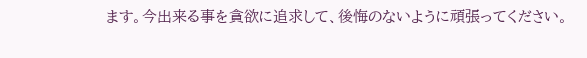ます。今出来る事を貪欲に追求して、後悔のないように頑張ってください。